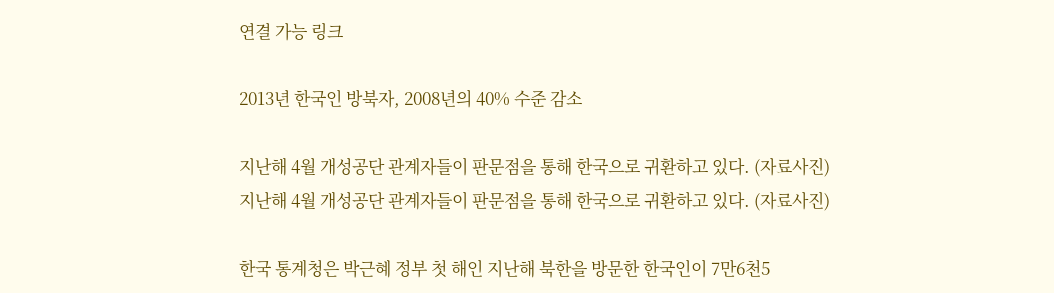연결 가능 링크

2013년 한국인 방북자, 2008년의 40% 수준 감소

지난해 4월 개성공단 관계자들이 판문점을 통해 한국으로 귀환하고 있다. (자료사진)
지난해 4월 개성공단 관계자들이 판문점을 통해 한국으로 귀환하고 있다. (자료사진)

한국 통계청은 박근혜 정부 첫 해인 지난해 북한을 방문한 한국인이 7만6천5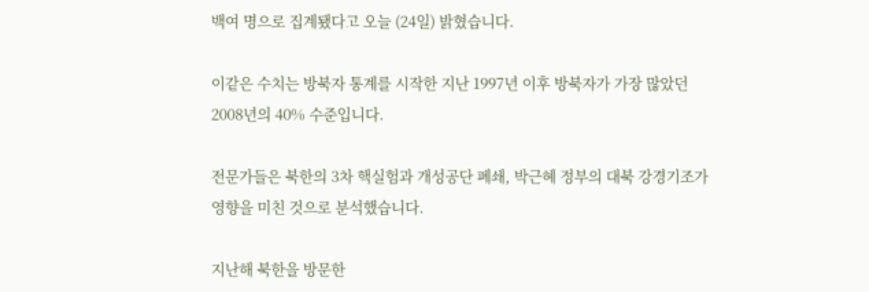백여 명으로 집계됐다고 오늘 (24일) 밝혔습니다.

이같은 수치는 방북자 통계를 시작한 지난 1997년 이후 방북자가 가장 많았던 2008년의 40% 수준입니다.

전문가들은 북한의 3차 핵실험과 개성공단 폐쇄, 박근혜 정부의 대북 강경기조가 영향을 미친 것으로 분석했습니다.

지난해 북한을 방문한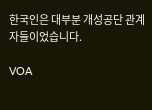한국인은 대부분 개성공단 관계자들이었습니다.

VOA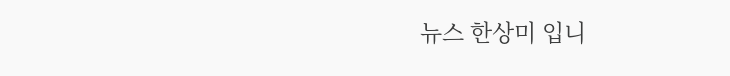뉴스 한상미 입니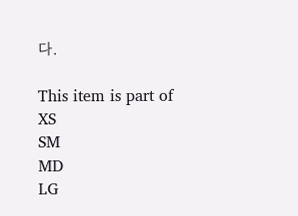다.

This item is part of
XS
SM
MD
LG